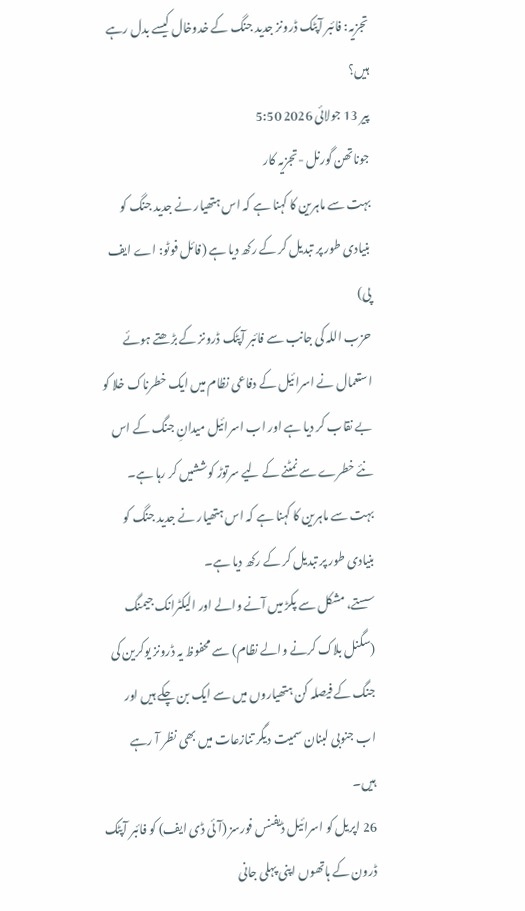تجزیہ: فائبر آپٹک ڈرونز جدید جنگ کے خدوخال کیسے بدل رہے ہیں؟
پیر 13 جولائی 2026 5:50
جوناتھن گورنل -تجزیہ کار
بہت سے ماہرین کا کہنا ہے کہ اس ہتھیار نے جدید جنگ کو بنیادی طور پر تبدیل کر کے رکھ دیا ہے (فائل فوٹو: اے ایف پی)
حزب اللہ کی جانب سے فائبر آپٹک ڈرونز کے بڑھتے ہوئے استعمال نے اسرائیل کے دفاعی نظام میں ایک خطرناک خلا کو بے نقاب کر دیا ہے اور اب اسرائیل میدانِ جنگ کے اس نئے خطرے سے نمٹنے کے لیے سرتوڑ کوششیں کر رہا ہے۔
بہت سے ماہرین کا کہنا ہے کہ اس ہتھیار نے جدید جنگ کو بنیادی طور پر تبدیل کر کے رکھ دیا ہے۔
سستے، مشکل سے پکڑ میں آنے والے اور الیکٹرانک جیمنگ (سگنل بلاک کرنے والے نظام) سے محفوظ یہ ڈرونز یوکرین کی جنگ کے فیصلہ کن ہتھیاروں میں سے ایک بن چکے ہیں اور اب جنوبی لبنان سمیت دیگر تنازعات میں بھی نظر آ رہے ہیں۔
26 اپریل کو اسرائیل ڈیفنس فورسز (آئی ڈی ایف) کو فائبر آپٹک ڈرون کے ہاتھوں اپنی پہلی جانی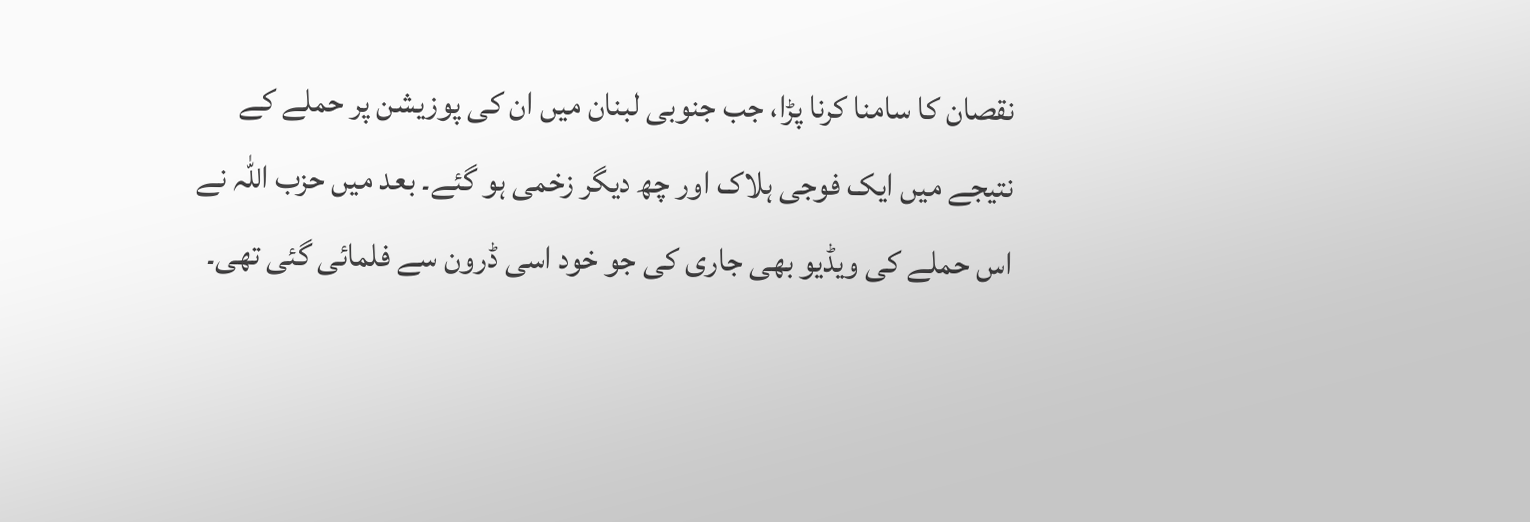نقصان کا سامنا کرنا پڑا، جب جنوبی لبنان میں ان کی پوزیشن پر حملے کے نتیجے میں ایک فوجی ہلاک اور چھ دیگر زخمی ہو گئے۔ بعد میں حزب اللہ نے اس حملے کی ویڈیو بھی جاری کی جو خود اسی ڈرون سے فلمائی گئی تھی۔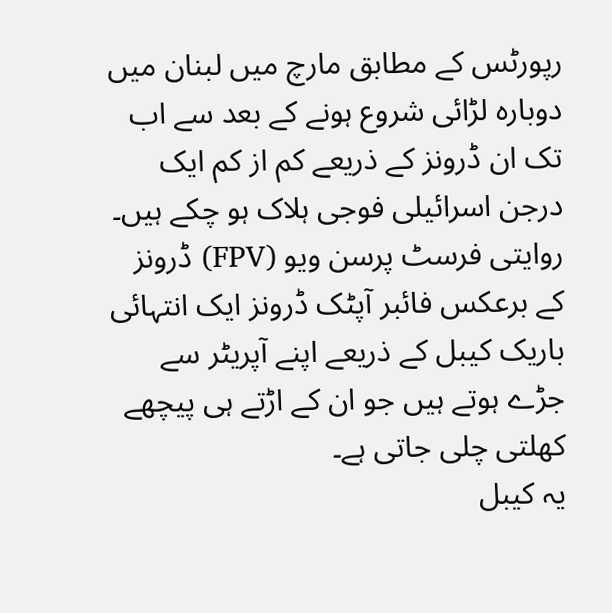رپورٹس کے مطابق مارچ میں لبنان میں دوبارہ لڑائی شروع ہونے کے بعد سے اب تک ان ڈرونز کے ذریعے کم از کم ایک درجن اسرائیلی فوجی ہلاک ہو چکے ہیں۔
روایتی فرسٹ پرسن ویو (FPV) ڈرونز کے برعکس فائبر آپٹک ڈرونز ایک انتہائی باریک کیبل کے ذریعے اپنے آپریٹر سے جڑے ہوتے ہیں جو ان کے اڑتے ہی پیچھے کھلتی چلی جاتی ہے۔
یہ کیبل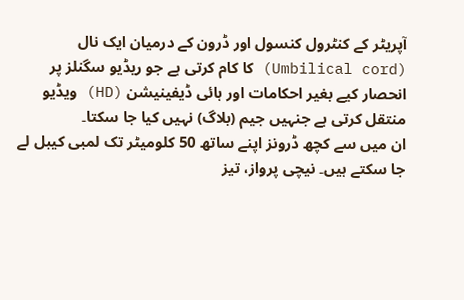آپریٹر کے کنٹرول کنسول اور ڈرون کے درمیان ایک نال (Umbilical cord) کا کام کرتی ہے جو ریڈیو سگنلز پر انحصار کیے بغیر احکامات اور ہائی ڈیفینیشن (HD) ویڈیو منتقل کرتی ہے جنہیں جیم (بلاگ) نہیں کیا جا سکتا۔
ان میں سے کچھ ڈرونز اپنے ساتھ 50 کلومیٹر تک لمبی کیبل لے جا سکتے ہیں۔ نیچی پرواز، تیز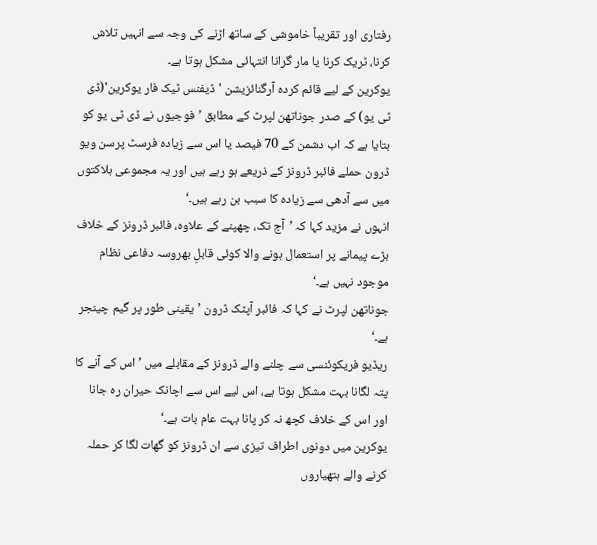رفتاری اور تقریباً خاموشی کے ساتھ اڑنے کی وجہ سے انہیں تلاش کرنا، ٹریک کرنا یا مار گرانا انتہائی مشکل ہوتا ہے۔
یوکرین کے لیے قائم کردہ آرگنائزیشن 'ڈیفنس ٹیک فار یوکرین'(ڈی ٹی یو) کے صدر جوناتھن لپرٹ کے مطابق ’فوجیوں نے ڈی ٹی یو کو بتایا ہے کہ اب دشمن کے 70 فیصد یا اس سے زیادہ فرسٹ پرسن ویو ڈرون حملے فائبر ڈرونز کے ذریعے ہو رہے ہیں اور یہ مجموعی ہلاکتوں میں سے آدھی سے زیادہ کا سبب بن رہے ہیں۔‘
انہوں نے مزید کہا کہ ’آج تک، چھپنے کے علاوہ، فائبر ڈرونز کے خلاف بڑے پیمانے پر استعمال ہونے والا کوئی قابلِ بھروسہ دفاعی نظام موجود نہیں ہے۔‘
جوناتھن لپرٹ نے کہا کہ فائبر آپٹک ڈرون ’یقینی طور پر گیم چینجر ہے۔‘
ریڈیو فریکوئنسی سے چلنے والے ڈرونز کے مقابلے میں ’اس کے آنے کا پتہ لگانا بہت مشکل ہوتا ہے، اس لیے اس سے اچانک حیران رہ جانا اور اس کے خلاف کچھ نہ کر پانا بہت عام بات ہے۔‘
یوکرین میں دونوں اطراف تیزی سے ان ڈرونز کو گھات لگا کر حملہ کرنے والے ہتھیاروں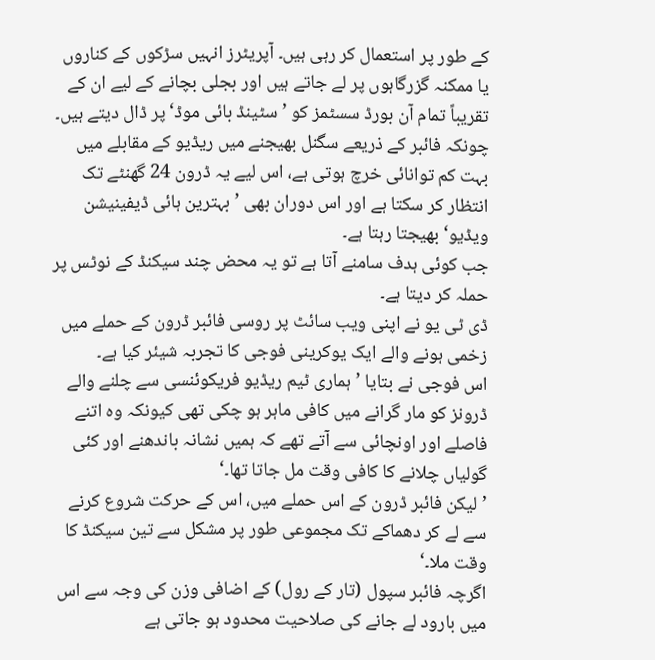کے طور پر استعمال کر رہی ہیں۔ آپریٹرز انہیں سڑکوں کے کناروں یا ممکنہ گزرگاہوں پر لے جاتے ہیں اور بجلی بچانے کے لیے ان کے تقریباً تمام آن بورڈ سسٹمز کو ’سٹینڈ بائی موڈ‘ پر ڈال دیتے ہیں۔
چونکہ فائبر کے ذریعے سگنل بھیجنے میں ریڈیو کے مقابلے میں بہت کم توانائی خرچ ہوتی ہے، اس لیے یہ ڈرون 24 گھنٹے تک انتظار کر سکتا ہے اور اس دوران بھی ’بہترین ہائی ڈیفینیشن ویڈیو‘ بھیجتا رہتا ہے۔
جب کوئی ہدف سامنے آتا ہے تو یہ محض چند سیکنڈ کے نوٹس پر حملہ کر دیتا ہے۔
ڈی ٹی یو نے اپنی ویب سائٹ پر روسی فائبر ڈرون کے حملے میں زخمی ہونے والے ایک یوکرینی فوجی کا تجربہ شیئر کیا ہے۔
اس فوجی نے بتایا ’ہماری ٹیم ریڈیو فریکوئنسی سے چلنے والے ڈرونز کو مار گرانے میں کافی ماہر ہو چکی تھی کیونکہ وہ اتنے فاصلے اور اونچائی سے آتے تھے کہ ہمیں نشانہ باندھنے اور کئی گولیاں چلانے کا کافی وقت مل جاتا تھا۔‘
’لیکن فائبر ڈرون کے اس حملے میں، اس کے حرکت شروع کرنے سے لے کر دھماکے تک مجموعی طور پر مشکل سے تین سیکنڈ کا وقت ملا۔‘
اگرچہ فائبر سپول (تار کے رول) کے اضافی وزن کی وجہ سے اس میں بارود لے جانے کی صلاحیت محدود ہو جاتی ہے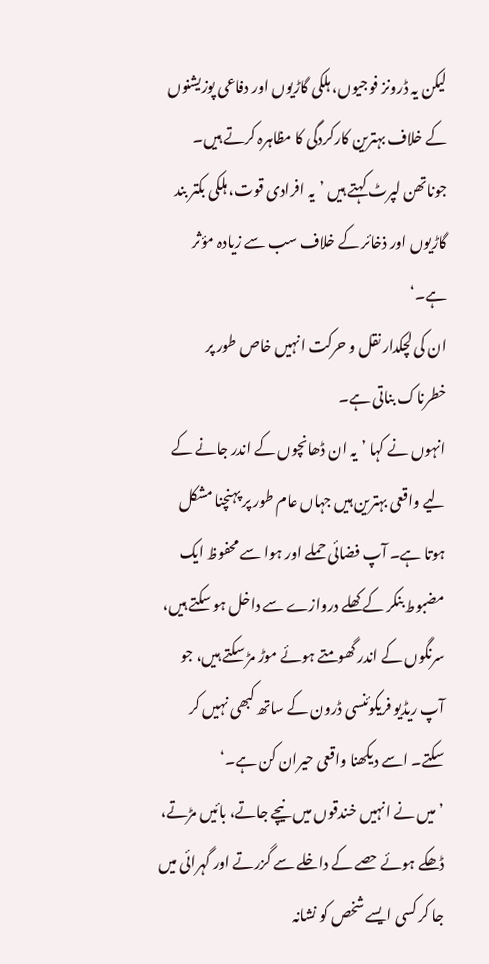لیکن یہ ڈرونز فوجیوں، ہلکی گاڑیوں اور دفاعی پوزیشنوں کے خلاف بہترین کارکردگی کا مظاہرہ کرتے ہیں۔
جوناتھن لپرٹ کہتے ہیں ’یہ افرادی قوت، ہلکی بکتر بند گاڑیوں اور ذخائر کے خلاف سب سے زیادہ مؤثر ہے۔‘
ان کی لچکدار نقل و حرکت انہیں خاص طور پر خطرناک بناتی ہے۔
انہوں نے کہا ’یہ ان ڈھانچوں کے اندر جانے کے لیے واقعی بہترین ہیں جہاں عام طور پر پہنچنا مشکل ہوتا ہے۔ آپ فضائی حملے اور ہوا سے محفوظ ایک مضبوط بنکر کے کھلے دروازے سے داخل ہو سکتے ہیں، سرنگوں کے اندر گھومتے ہوئے موڑ مڑ سکتے ہیں، جو آپ ریڈیو فریکوئنسی ڈرون کے ساتھ کبھی نہیں کر سکتے۔ اسے دیکھنا واقعی حیران کن ہے۔‘
’میں نے انہیں خندقوں میں نیچے جاتے، بائیں مڑتے، ڈھکے ہوئے حصے کے داخلے سے گزرتے اور گہرائی میں جا کر کسی ایسے شخص کو نشانہ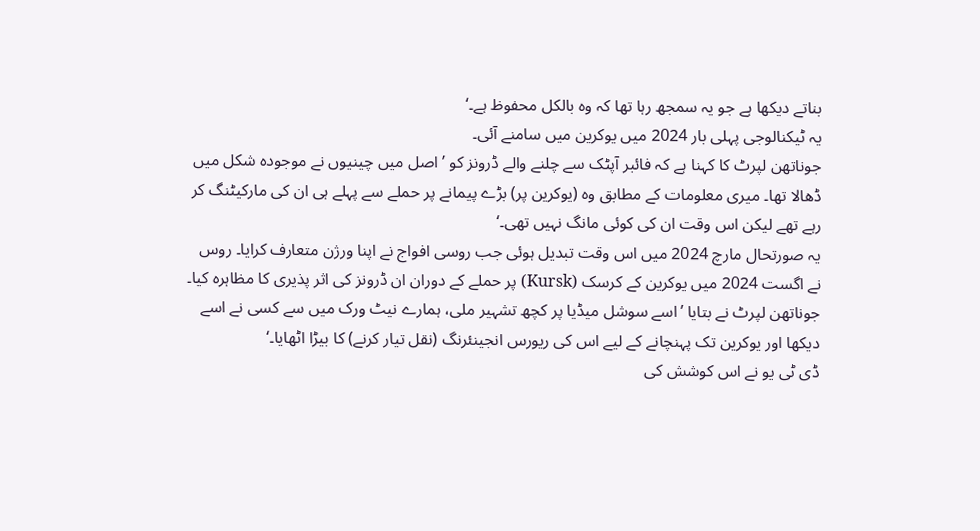بناتے دیکھا ہے جو یہ سمجھ رہا تھا کہ وہ بالکل محفوظ ہے۔‘
یہ ٹیکنالوجی پہلی بار 2024 میں یوکرین میں سامنے آئی۔
جوناتھن لپرٹ کا کہنا ہے کہ فائبر آپٹک سے چلنے والے ڈرونز کو ’اصل میں چینیوں نے موجودہ شکل میں ڈھالا تھا۔ میری معلومات کے مطابق وہ (یوکرین پر) بڑے پیمانے پر حملے سے پہلے ہی ان کی مارکیٹنگ کر رہے تھے لیکن اس وقت ان کی کوئی مانگ نہیں تھی۔‘
یہ صورتحال مارچ 2024 میں اس وقت تبدیل ہوئی جب روسی افواج نے اپنا ورژن متعارف کرایا۔ روس نے اگست 2024 میں یوکرین کے کرسک (Kursk) پر حملے کے دوران ان ڈرونز کی اثر پذیری کا مظاہرہ کیا۔
جوناتھن لپرٹ نے بتایا ’اسے سوشل میڈیا پر کچھ تشہیر ملی، ہمارے نیٹ ورک میں سے کسی نے اسے دیکھا اور یوکرین تک پہنچانے کے لیے اس کی ریورس انجینئرنگ (نقل تیار کرنے) کا بیڑا اٹھایا۔‘
ڈی ٹی یو نے اس کوشش کی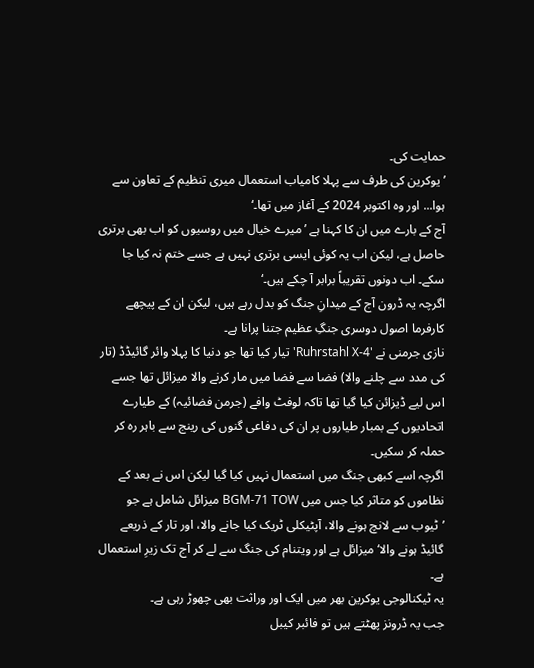حمایت کی۔
’یوکرین کی طرف سے پہلا کامیاب استعمال میری تنظیم کے تعاون سے ہوا... اور وہ اکتوبر 2024 کے آغاز میں تھا۔‘
آج کے بارے میں ان کا کہنا ہے ’میرے خیال میں روسیوں کو اب بھی برتری حاصل ہے، لیکن اب یہ کوئی ایسی برتری نہیں ہے جسے ختم نہ کیا جا سکے۔ اب دونوں تقریباً برابر آ چکے ہیں۔‘
اگرچہ یہ ڈرون آج کے میدانِ جنگ کو بدل رہے ہیں، لیکن ان کے پیچھے کارفرما اصول دوسری جنگِ عظیم جتنا پرانا ہے۔
نازی جرمنی نے 'Ruhrstahl X-4' تیار کیا تھا جو دنیا کا پہلا وائر گائیڈڈ (تار کی مدد سے چلنے والا) فضا سے فضا میں مار کرنے والا میزائل تھا جسے اس لیے ڈیزائن کیا گیا تھا تاکہ لوفٹ وافے (جرمن فضائیہ) کے طیارے اتحادیوں کے بمبار طیاروں پر ان کی دفاعی گنوں کی رینج سے باہر رہ کر حملہ کر سکیں۔
اگرچہ اسے کبھی جنگ میں استعمال نہیں کیا گیا لیکن اس نے بعد کے نظاموں کو متاثر کیا جس میں BGM-71 TOW میزائل شامل ہے جو ’ٹیوب سے لانچ ہونے والا، آپٹیکلی ٹریک کیا جانے والا، اور تار کے ذریعے گائیڈ ہونے والا‘ میزائل ہے اور ویتنام کی جنگ سے لے کر آج تک زیرِ استعمال ہے۔
یہ ٹیکنالوجی یوکرین بھر میں ایک اور وراثت بھی چھوڑ رہی ہے۔
جب یہ ڈرونز پھٹتے ہیں تو فائبر کیبل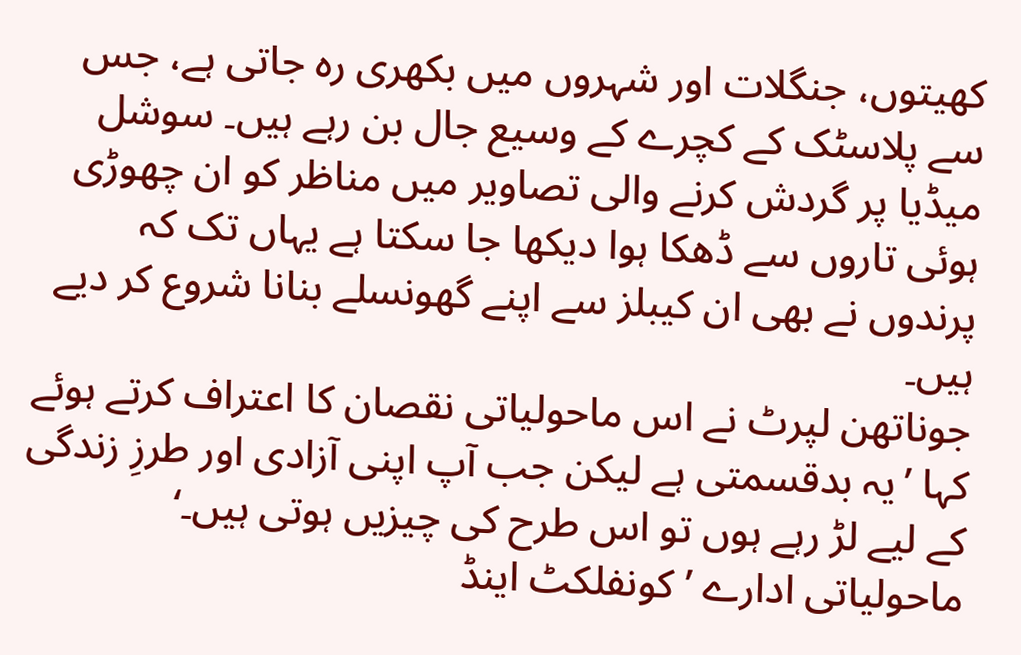کھیتوں، جنگلات اور شہروں میں بکھری رہ جاتی ہے، جس سے پلاسٹک کے کچرے کے وسیع جال بن رہے ہیں۔ سوشل میڈیا پر گردش کرنے والی تصاویر میں مناظر کو ان چھوڑی ہوئی تاروں سے ڈھکا ہوا دیکھا جا سکتا ہے یہاں تک کہ پرندوں نے بھی ان کیبلز سے اپنے گھونسلے بنانا شروع کر دیے ہیں۔
جوناتھن لپرٹ نے اس ماحولیاتی نقصان کا اعتراف کرتے ہوئے کہا ’یہ بدقسمتی ہے لیکن جب آپ اپنی آزادی اور طرزِ زندگی کے لیے لڑ رہے ہوں تو اس طرح کی چیزیں ہوتی ہیں۔‘
ماحولیاتی ادارے ’کونفلکٹ اینڈ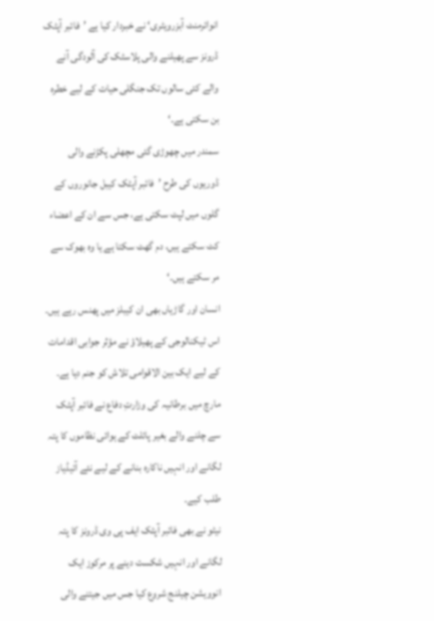انوائرمنٹ آبزرویٹری‘ نے خبردار کیا ہے ’فائبر آپٹک ڈرونز سے پھیلنے والی پلاسٹک کی آلودگی آنے والے کئی سالوں تک جنگلی حیات کے لیے خطرہ بن سکتی ہے۔‘
سمندر میں چھوڑی گئی مچھلی پکڑنے والی ڈوریوں کی طرح ’فائبر آپٹک کیبل جانوروں کے گلوں میں لپٹ سکتی ہے، جس سے ان کے اعضاء کٹ سکتے ہیں، دم گھٹ سکتا ہے یا وہ بھوک سے مر سکتے ہیں۔‘
انسان اور گاڑیاں بھی ان کیبلز میں پھنس رہے ہیں۔
اس ٹیکنالوجی کے پھیلاؤ نے مؤثر جوابی اقدامات کے لیے ایک بین الاقوامی تلاش کو جنم دیا ہے۔
مارچ میں برطانیہ کی وزارتِ دفاع نے فائبر آپٹک سے چلنے والے بغیر پائلٹ کے ہوائی نظاموں کا پتہ لگانے اور انہیں ناکارہ بنانے کے لیے نئے آئیڈیاز طلب کیے۔
نیٹو نے بھی فائبر آپٹک ایف پی وی ڈرونز کا پتہ لگانے اور انہیں شکست دینے پر مرکوز ایک انوویشن چیلنج شروع کیا جس میں جیتنے والی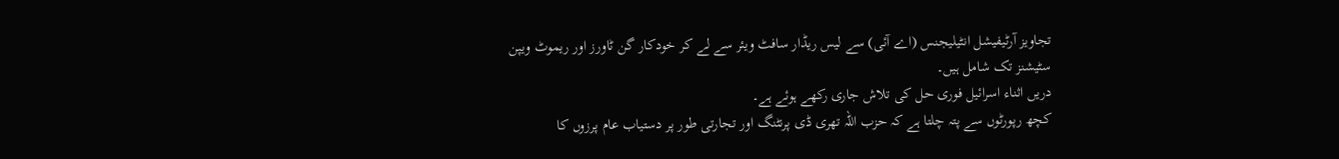تجاویز آرٹیفیشل انٹیلیجنس (اے آئی) سے لیس ریڈار سافٹ ویئر سے لے کر خودکار گن ٹاورز اور ریموٹ ویپن سٹیشنز تک شامل ہیں۔
دریں اثناء اسرائیل فوری حل کی تلاش جاری رکھے ہوئے ہے۔
کچھ رپورٹوں سے پتہ چلتا ہے کہ حزب اللہ تھری ڈی پرنٹنگ اور تجارتی طور پر دستیاب عام پرزوں کا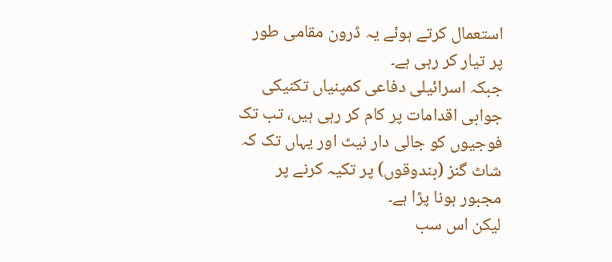استعمال کرتے ہوئے یہ ڈرون مقامی طور پر تیار کر رہی ہے۔
جبکہ اسرائیلی دفاعی کمپنیاں تکنیکی جوابی اقدامات پر کام کر رہی ہیں، تب تک فوجیوں کو جالی دار نیٹ اور یہاں تک کہ شاٹ گنز (بندوقوں) پر تکیہ کرنے پر مجبور ہونا پڑا ہے۔
لیکن اس سب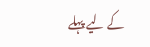کے لیے پہلے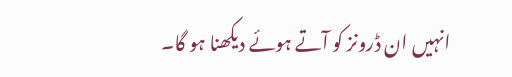انہیں ان ڈرونز کو آتے ہوئے دیکھنا ہو گا۔